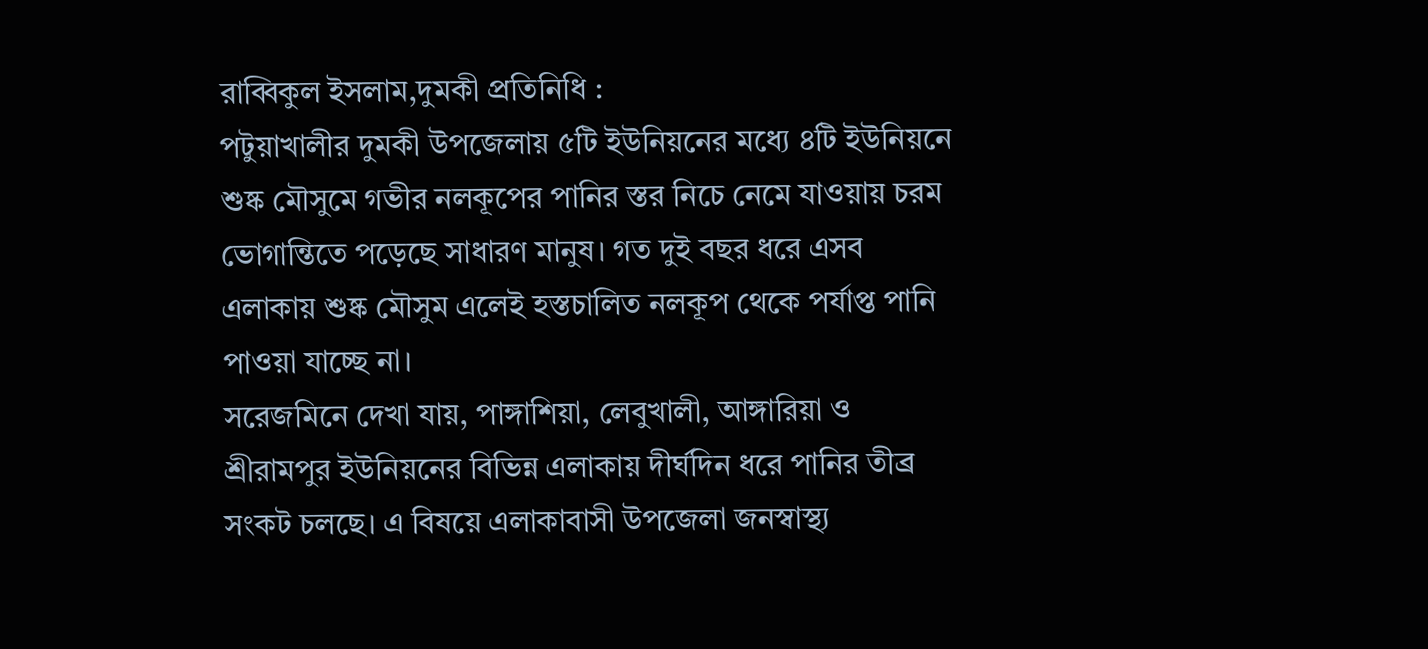রাব্বিকুল ইসলাম,দুমকী প্রতিনিধি :
পটুয়াখালীর দুমকী উপজেলায় ৫টি ইউনিয়নের মধ্যে ৪টি ইউনিয়নে শুষ্ক মৌসুমে গভীর নলকূপের পানির স্তর নিচে নেমে যাওয়ায় চরম ভোগান্তিতে পড়েছে সাধারণ মানুষ। গত দুই বছর ধরে এসব এলাকায় শুষ্ক মৌসুম এলেই হস্তচালিত নলকূপ থেকে পর্যাপ্ত পানি পাওয়া যাচ্ছে না।
সরেজমিনে দেখা যায়, পাঙ্গাশিয়া, লেবুখালী, আঙ্গারিয়া ও শ্রীরামপুর ইউনিয়নের বিভিন্ন এলাকায় দীর্ঘদিন ধরে পানির তীব্র সংকট চলছে। এ বিষয়ে এলাকাবাসী উপজেলা জনস্বাস্থ্য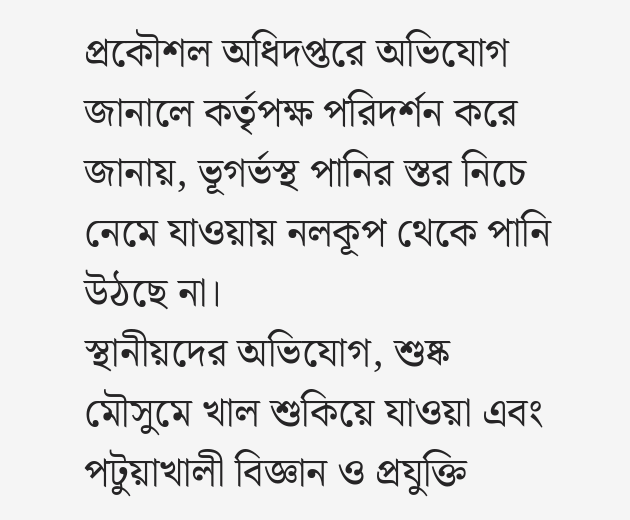প্রকৌশল অধিদপ্তরে অভিযোগ জানালে কর্তৃপক্ষ পরিদর্শন করে জানায়, ভূগর্ভস্থ পানির স্তর নিচে নেমে যাওয়ায় নলকূপ থেকে পানি উঠছে না।
স্থানীয়দের অভিযোগ, শুষ্ক মৌসুমে খাল শুকিয়ে যাওয়া এবং পটুয়াখালী বিজ্ঞান ও প্রযুক্তি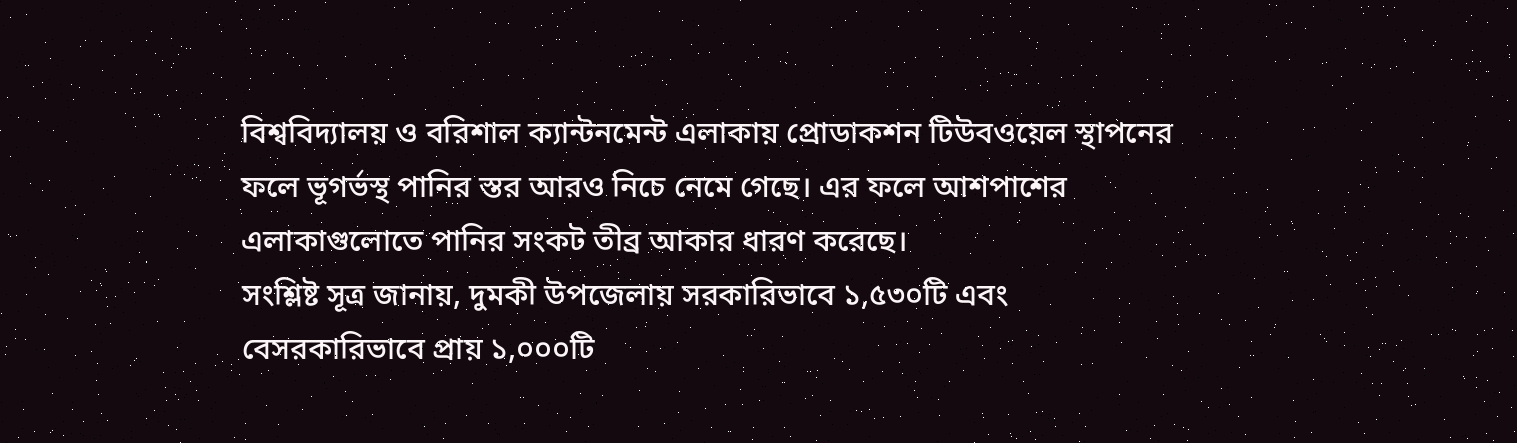বিশ্ববিদ্যালয় ও বরিশাল ক্যান্টনমেন্ট এলাকায় প্রোডাকশন টিউবওয়েল স্থাপনের ফলে ভূগর্ভস্থ পানির স্তর আরও নিচে নেমে গেছে। এর ফলে আশপাশের এলাকাগুলোতে পানির সংকট তীব্র আকার ধারণ করেছে।
সংশ্লিষ্ট সূত্র জানায়, দুমকী উপজেলায় সরকারিভাবে ১,৫৩০টি এবং বেসরকারিভাবে প্রায় ১,০০০টি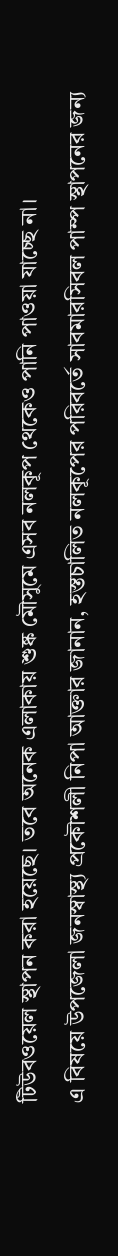টিউবওয়েল স্থাপন করা হয়েছে। তবে অনেক এলাকায় শুষ্ক মৌসুমে এসব নলকূপ থেকেও পানি পাওয়া যাচ্ছে না।
এ বিষয়ে উপজেলা জনস্বাস্থ্য প্রকৌশলী নিপা আক্তার জানান, হস্তচালিত নলকূপের পরিবর্তে সাবমারসিবল পাম্প স্থাপনের জন্য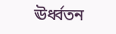ঊর্ধ্বতন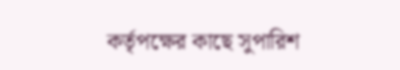কর্তৃপক্ষের কাছে সুপারিশ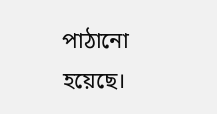পাঠানো হয়েছে।